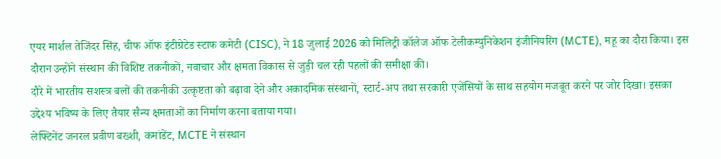एयर मार्शल तेजिंदर सिंह, चीफ ऑफ इंटीग्रेटेड स्टाफ कमेटी (CISC), ने 18 जुलाई 2026 को मिलिट्री कॉलेज ऑफ टेलीकम्युनिकेशन इंजीनियरिंग (MCTE), महू का दौरा किया। इस दौरान उन्होंने संस्थान की विशिष्ट तकनीकों, नवाचार और क्षमता विकास से जुड़ी चल रही पहलों की समीक्षा की।
दौरे में भारतीय सशस्त्र बलों की तकनीकी उत्कृष्टता को बढ़ावा देने और अकादमिक संस्थानों, स्टार्ट-अप तथा सरकारी एजेंसियों के साथ सहयोग मजबूत करने पर जोर दिखा। इसका उद्देश्य भविष्य के लिए तैयार सैन्य क्षमताओं का निर्माण करना बताया गया।
लेफ्टिनेंट जनरल प्रवीण बख्शी, कमांडेंट, MCTE ने संस्थान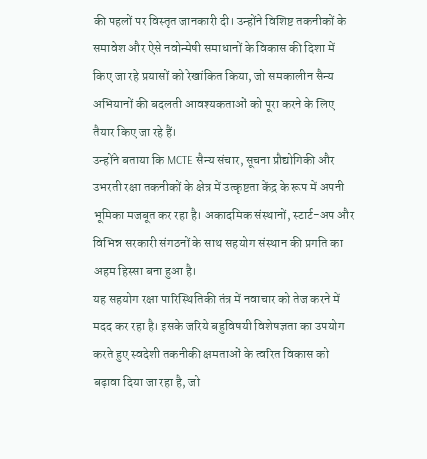की पहलों पर विस्तृत जानकारी दी। उन्होंने विशिष्ट तकनीकों के समावेश और ऐसे नवोन्मेषी समाधानों के विकास की दिशा में किए जा रहे प्रयासों को रेखांकित किया, जो समकालीन सैन्य अभियानों की बदलती आवश्यकताओं को पूरा करने के लिए तैयार किए जा रहे हैं।
उन्होंने बताया कि MCTE सैन्य संचार, सूचना प्रौद्योगिकी और उभरती रक्षा तकनीकों के क्षेत्र में उत्कृष्टता केंद्र के रूप में अपनी भूमिका मजबूत कर रहा है। अकादमिक संस्थानों, स्टार्ट-अप और विभिन्न सरकारी संगठनों के साथ सहयोग संस्थान की प्रगति का अहम हिस्सा बना हुआ है।
यह सहयोग रक्षा पारिस्थितिकी तंत्र में नवाचार को तेज करने में मदद कर रहा है। इसके जरिये बहुविषयी विशेषज्ञता का उपयोग करते हुए स्वदेशी तकनीकी क्षमताओं के त्वरित विकास को बढ़ावा दिया जा रहा है, जो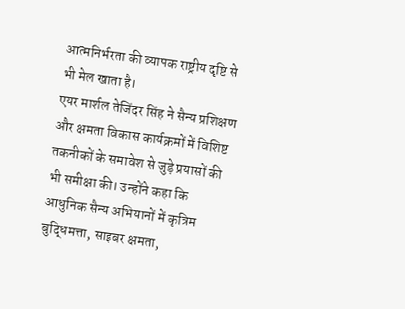आत्मनिर्भरता की व्यापक राष्ट्रीय दृष्टि से भी मेल खाता है।
एयर मार्शल तेजिंदर सिंह ने सैन्य प्रशिक्षण और क्षमता विकास कार्यक्रमों में विशिष्ट तकनीकों के समावेश से जुड़े प्रयासों की भी समीक्षा की। उन्होंने कहा कि आधुनिक सैन्य अभियानों में कृत्रिम बुद्धिमत्ता, साइबर क्षमता,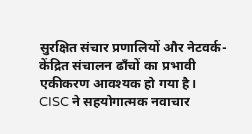सुरक्षित संचार प्रणालियों और नेटवर्क-केंद्रित संचालन ढाँचों का प्रभावी एकीकरण आवश्यक हो गया है।
CISC ने सहयोगात्मक नवाचार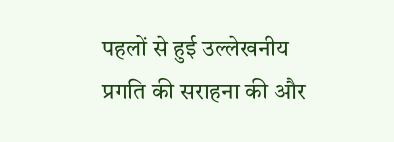पहलों से हुई उल्लेखनीय प्रगति की सराहना की और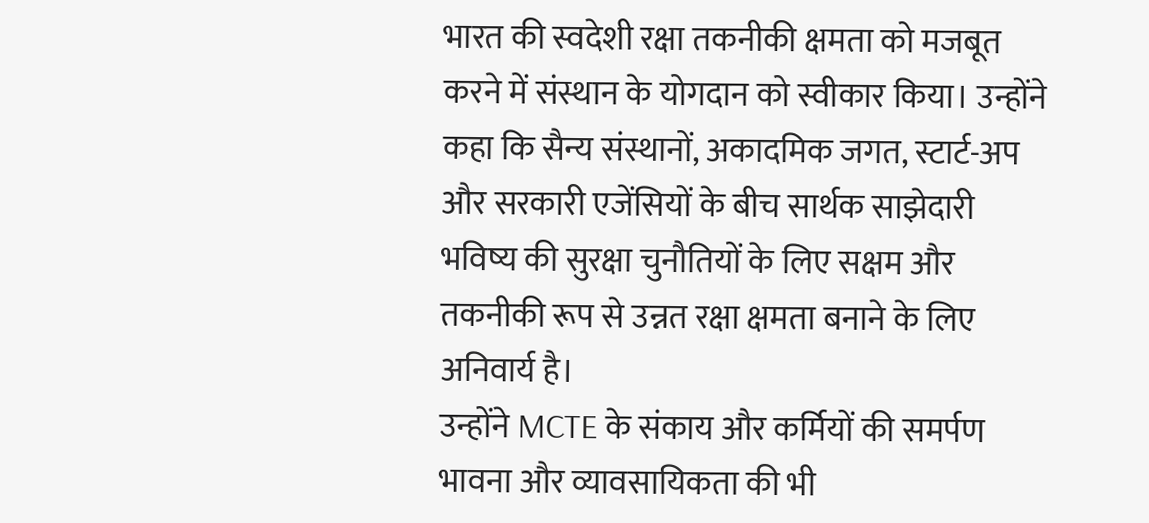भारत की स्वदेशी रक्षा तकनीकी क्षमता को मजबूत करने में संस्थान के योगदान को स्वीकार किया। उन्होंने कहा कि सैन्य संस्थानों, अकादमिक जगत, स्टार्ट-अप और सरकारी एजेंसियों के बीच सार्थक साझेदारी भविष्य की सुरक्षा चुनौतियों के लिए सक्षम और तकनीकी रूप से उन्नत रक्षा क्षमता बनाने के लिए अनिवार्य है।
उन्होंने MCTE के संकाय और कर्मियों की समर्पण भावना और व्यावसायिकता की भी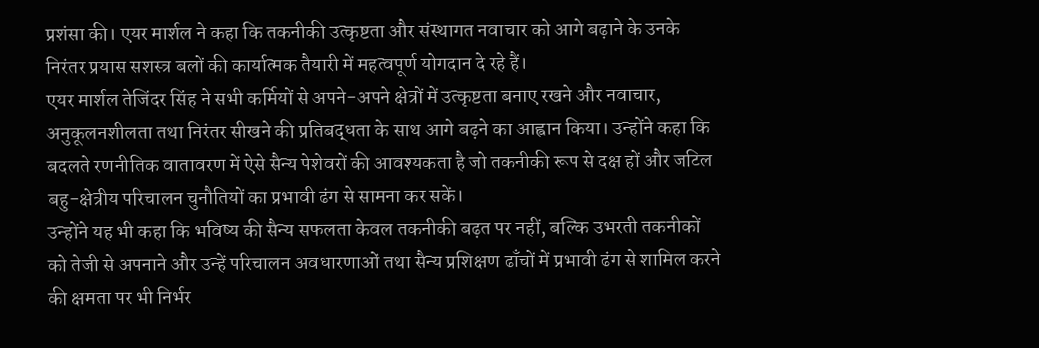प्रशंसा की। एयर मार्शल ने कहा कि तकनीकी उत्कृष्टता और संस्थागत नवाचार को आगे बढ़ाने के उनके निरंतर प्रयास सशस्त्र बलों की कार्यात्मक तैयारी में महत्वपूर्ण योगदान दे रहे हैं।
एयर मार्शल तेजिंदर सिंह ने सभी कर्मियों से अपने-अपने क्षेत्रों में उत्कृष्टता बनाए रखने और नवाचार, अनुकूलनशीलता तथा निरंतर सीखने की प्रतिबद्धता के साथ आगे बढ़ने का आह्वान किया। उन्होंने कहा कि बदलते रणनीतिक वातावरण में ऐसे सैन्य पेशेवरों की आवश्यकता है जो तकनीकी रूप से दक्ष हों और जटिल बहु-क्षेत्रीय परिचालन चुनौतियों का प्रभावी ढंग से सामना कर सकें।
उन्होंने यह भी कहा कि भविष्य की सैन्य सफलता केवल तकनीकी बढ़त पर नहीं, बल्कि उभरती तकनीकों को तेजी से अपनाने और उन्हें परिचालन अवधारणाओं तथा सैन्य प्रशिक्षण ढाँचों में प्रभावी ढंग से शामिल करने की क्षमता पर भी निर्भर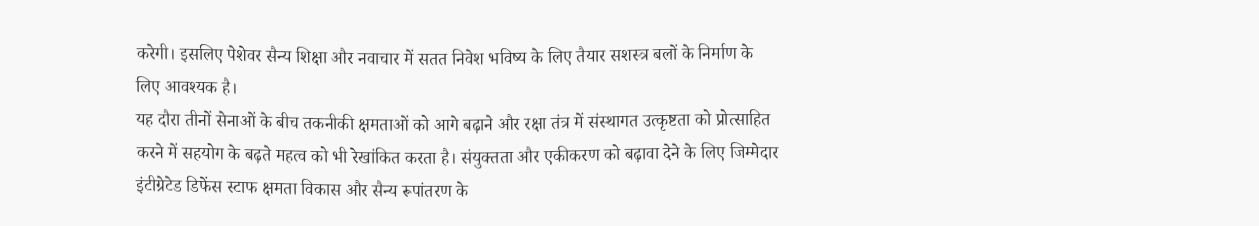करेगी। इसलिए पेशेवर सैन्य शिक्षा और नवाचार में सतत निवेश भविष्य के लिए तैयार सशस्त्र बलों के निर्माण के लिए आवश्यक है।
यह दौरा तीनों सेनाओं के बीच तकनीकी क्षमताओं को आगे बढ़ाने और रक्षा तंत्र में संस्थागत उत्कृष्टता को प्रोत्साहित करने में सहयोग के बढ़ते महत्व को भी रेखांकित करता है। संयुक्तता और एकीकरण को बढ़ावा देने के लिए जिम्मेदार इंटीग्रेटेड डिफेंस स्टाफ क्षमता विकास और सैन्य रूपांतरण के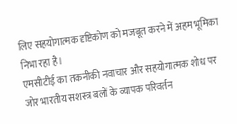लिए सहयोगात्मक दृष्टिकोण को मजबूत करने में अहम भूमिका निभा रहा है।
एमसीटीई का तकनीकी नवाचार और सहयोगात्मक शोध पर जोर भारतीय सशस्त्र बलों के व्यापक परिवर्तन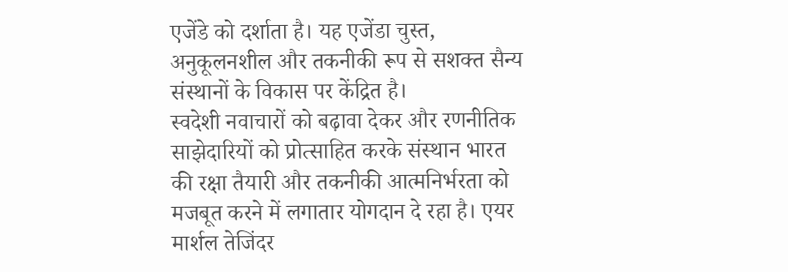एजेंडे को दर्शाता है। यह एजेंडा चुस्त, अनुकूलनशील और तकनीकी रूप से सशक्त सैन्य संस्थानों के विकास पर केंद्रित है।
स्वदेशी नवाचारों को बढ़ावा देकर और रणनीतिक साझेदारियों को प्रोत्साहित करके संस्थान भारत की रक्षा तैयारी और तकनीकी आत्मनिर्भरता को मजबूत करने में लगातार योगदान दे रहा है। एयर मार्शल तेजिंदर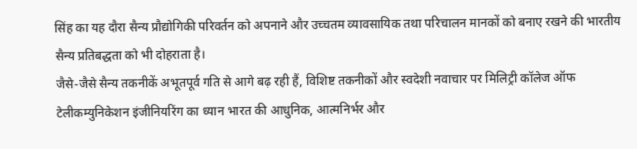सिंह का यह दौरा सैन्य प्रौद्योगिकी परिवर्तन को अपनाने और उच्चतम व्यावसायिक तथा परिचालन मानकों को बनाए रखने की भारतीय सैन्य प्रतिबद्धता को भी दोहराता है।
जैसे-जैसे सैन्य तकनीकें अभूतपूर्व गति से आगे बढ़ रही हैं, विशिष्ट तकनीकों और स्वदेशी नवाचार पर मिलिट्री कॉलेज ऑफ टेलीकम्युनिकेशन इंजीनियरिंग का ध्यान भारत की आधुनिक, आत्मनिर्भर और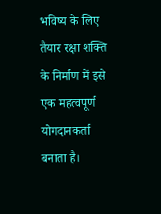भविष्य के लिए तैयार रक्षा शक्ति के निर्माण में इसे एक महत्वपूर्ण योगदानकर्ता बनाता है।